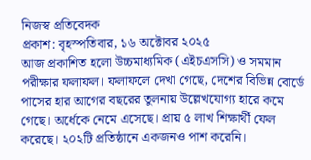নিজস্ব প্রতিবেদক
প্রকাশ: বৃহস্পতিবার, ১৬ অক্টোবর ২০২৫
আজ প্রকাশিত হলো উচ্চমাধ্যমিক (এইচএসসি) ও সমমান পরীক্ষার ফলাফল। ফলাফলে দেখা গেছে, দেশের বিভিন্ন বোর্ডে পাসের হার আগের বছরের তুলনায় উল্লেখযোগ্য হারে কমে গেছে। অর্ধেকে নেমে এসেছে। প্রায় ৫ লাখ শিক্ষার্থী ফেল করেছে। ২০২টি প্রতিষ্ঠানে একজনও পাশ করেনি।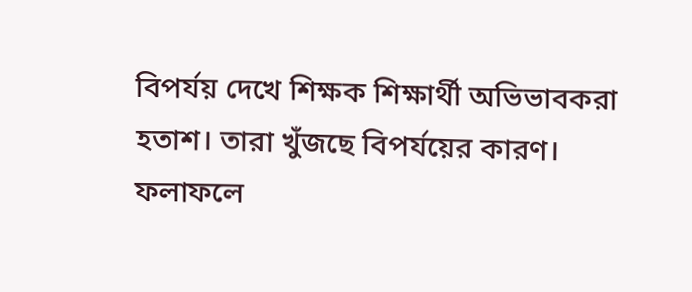বিপর্যয় দেখে শিক্ষক শিক্ষার্থী অভিভাবকরা হতাশ। তারা খুঁজছে বিপর্যয়ের কারণ।
ফলাফলে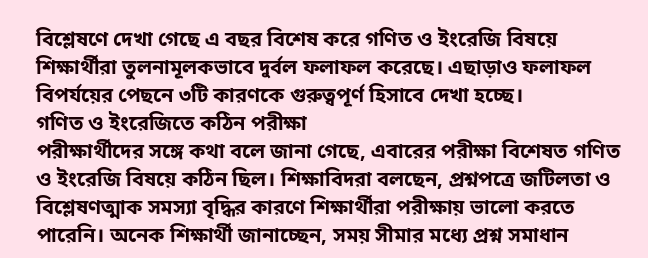বিশ্লেষণে দেখা গেছে এ বছর বিশেষ করে গণিত ও ইংরেজি বিষয়ে শিক্ষার্থীরা তুলনামূলকভাবে দুর্বল ফলাফল করেছে। এছাড়াও ফলাফল বিপর্যয়ের পেছনে ৩টি কারণকে গুরুত্বপূর্ণ হিসাবে দেখা হচ্ছে।
গণিত ও ইংরেজিতে কঠিন পরীক্ষা
পরীক্ষার্থীদের সঙ্গে কথা বলে জানা গেছে, এবারের পরীক্ষা বিশেষত গণিত ও ইংরেজি বিষয়ে কঠিন ছিল। শিক্ষাবিদরা বলছেন, প্রশ্নপত্রে জটিলতা ও বিশ্লেষণত্মাক সমস্যা বৃদ্ধির কারণে শিক্ষার্থীরা পরীক্ষায় ভালো করতে পারেনি। অনেক শিক্ষার্থী জানাচ্ছেন, সময় সীমার মধ্যে প্রশ্ন সমাধান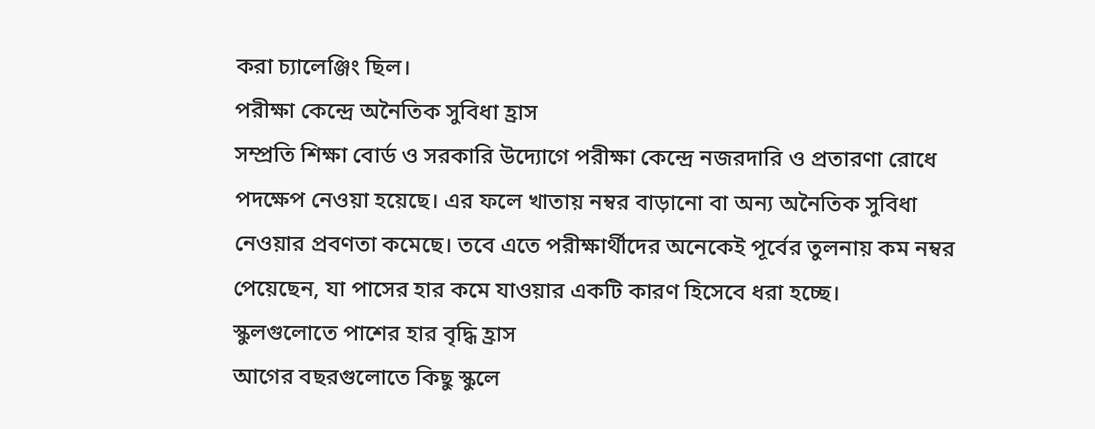করা চ্যালেঞ্জিং ছিল।
পরীক্ষা কেন্দ্রে অনৈতিক সুবিধা হ্রাস
সম্প্রতি শিক্ষা বোর্ড ও সরকারি উদ্যোগে পরীক্ষা কেন্দ্রে নজরদারি ও প্রতারণা রোধে পদক্ষেপ নেওয়া হয়েছে। এর ফলে খাতায় নম্বর বাড়ানো বা অন্য অনৈতিক সুবিধা নেওয়ার প্রবণতা কমেছে। তবে এতে পরীক্ষার্থীদের অনেকেই পূর্বের তুলনায় কম নম্বর পেয়েছেন, যা পাসের হার কমে যাওয়ার একটি কারণ হিসেবে ধরা হচ্ছে।
স্কুলগুলোতে পাশের হার বৃদ্ধি হ্রাস
আগের বছরগুলোতে কিছু স্কুলে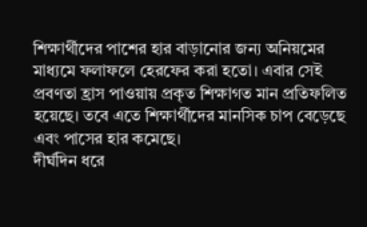শিক্ষার্থীদের পাশের হার বাড়ানোর জন্য অনিয়মের মাধ্যমে ফলাফলে হেরফের করা হতো। এবার সেই প্রবণতা হ্রাস পাওয়ায় প্রকৃত শিক্ষাগত মান প্রতিফলিত হয়েছে। তবে এতে শিক্ষার্থীদের মানসিক চাপ বেড়েছে এবং পাসের হার কমেছে।
দীর্ঘদিন ধরে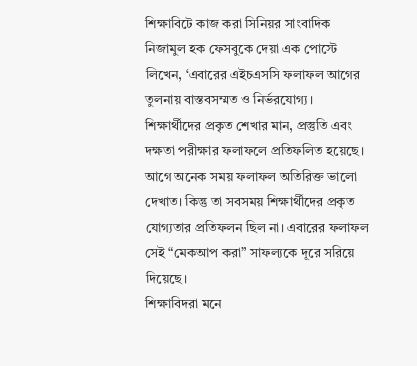শিক্ষাবিটে কাজ করা সিনিয়র সাংবাদিক নিজামুল হক ফেসবুকে দেয়া এক পোস্টে লিখেন, ‘এবারের এইচএসসি ফলাফল আগের তুলনায় বাস্তবসম্মত ও নির্ভরযোগ্য। শিক্ষার্থীদের প্রকৃত শেখার মান, প্রস্তুতি এবং দক্ষতা পরীক্ষার ফলাফলে প্রতিফলিত হয়েছে। আগে অনেক সময় ফলাফল অতিরিক্ত ভালো দেখাত। কিন্তু তা সবসময় শিক্ষার্থীদের প্রকৃত যোগ্যতার প্রতিফলন ছিল না। এবারের ফলাফল সেই “মেকআপ করা” সাফল্যকে দূরে সরিয়ে দিয়েছে।
শিক্ষাবিদরা মনে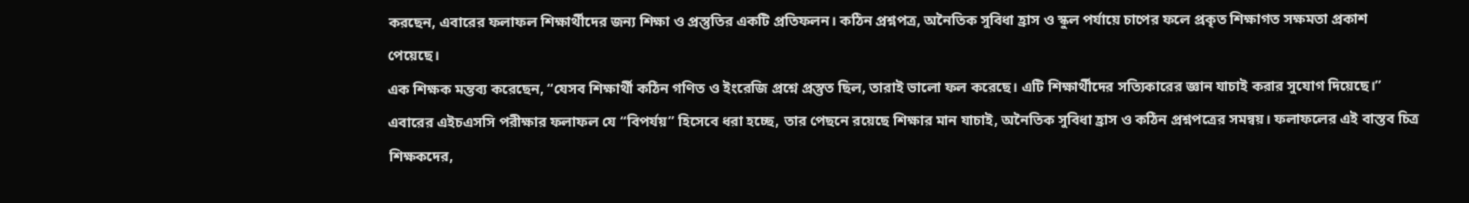করছেন, এবারের ফলাফল শিক্ষার্থীদের জন্য শিক্ষা ও প্রস্তুতির একটি প্রতিফলন। কঠিন প্রশ্নপত্র, অনৈতিক সুবিধা হ্রাস ও স্কুল পর্যায়ে চাপের ফলে প্রকৃত শিক্ষাগত সক্ষমতা প্রকাশ পেয়েছে।
এক শিক্ষক মন্তব্য করেছেন, “যেসব শিক্ষার্থী কঠিন গণিত ও ইংরেজি প্রশ্নে প্রস্তুত ছিল, তারাই ভালো ফল করেছে। এটি শিক্ষার্থীদের সত্যিকারের জ্ঞান যাচাই করার সুযোগ দিয়েছে।”
এবারের এইচএসসি পরীক্ষার ফলাফল যে “বিপর্যয়” হিসেবে ধরা হচ্ছে, তার পেছনে রয়েছে শিক্ষার মান যাচাই, অনৈতিক সুবিধা হ্রাস ও কঠিন প্রশ্নপত্রের সমন্বয়। ফলাফলের এই বাস্তব চিত্র শিক্ষকদের,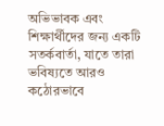অভিভাবক এবং শিক্ষার্থীদের জন্য একটি সতর্কবার্তা, যাতে তারা ভবিষ্যতে আরও কঠোরভাবে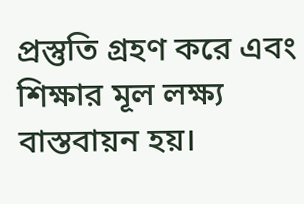প্রস্তুতি গ্রহণ করে এবং শিক্ষার মূল লক্ষ্য বাস্তবায়ন হয়।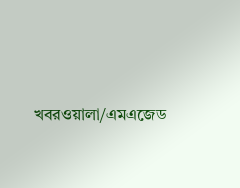খবরওয়ালা/এমএজেড